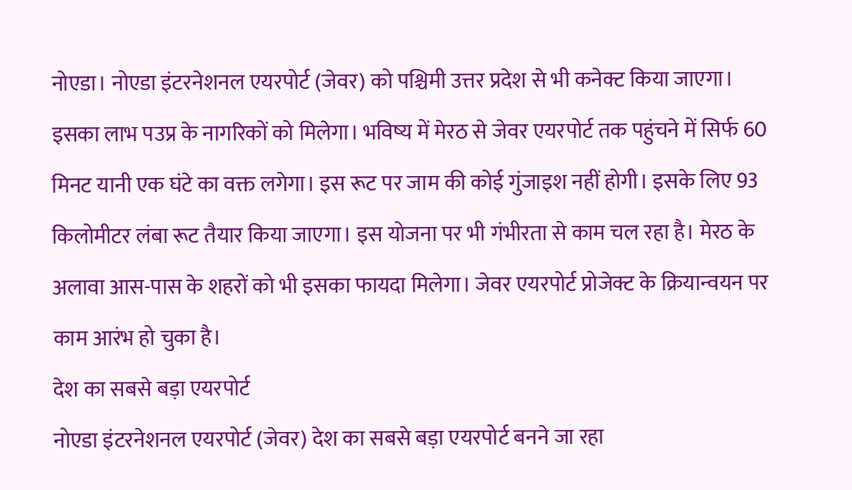नोएडा। नोएडा इंटरनेशनल एयरपोर्ट (जेवर) को पश्चिमी उत्तर प्रदेश से भी कनेक्ट किया जाएगा। इसका लाभ पउप्र के नागरिकों को मिलेगा। भविष्य में मेरठ से जेवर एयरपोर्ट तक पहुंचने में सिर्फ 60 मिनट यानी एक घंटे का वक्त लगेगा। इस रूट पर जाम की कोई गुंजाइश नहीं होगी। इसके लिए 93 किलोमीटर लंबा रूट तैयार किया जाएगा। इस योजना पर भी गंभीरता से काम चल रहा है। मेरठ के अलावा आस-पास के शहरों को भी इसका फायदा मिलेगा। जेवर एयरपोर्ट प्रोजेक्ट के क्रियान्वयन पर काम आरंभ हो चुका है।
देश का सबसे बड़ा एयरपोर्ट
नोएडा इंटरनेशनल एयरपोर्ट (जेवर) देश का सबसे बड़ा एयरपोर्ट बनने जा रहा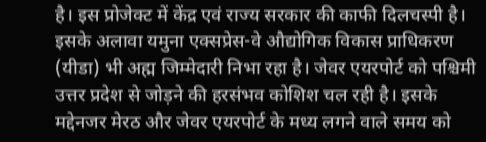है। इस प्रोजेक्ट में केंद्र एवं राज्य सरकार की काफी दिलचस्पी है। इसके अलावा यमुना एक्सप्रेस-वे औद्योगिक विकास प्राधिकरण (यीडा) भी अह्म जिम्मेदारी निभा रहा है। जेवर एयरपोर्ट को पश्चिमी उत्तर प्रदेश से जोड़ने की हरसंभव कोशिश चल रही है। इसके मद्देनजर मेरठ और जेवर एयरपोर्ट के मध्य लगने वाले समय को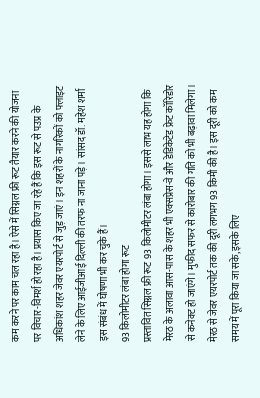कम करने पर काम चल रहा है। ऐसे में सिग्नल फ्री रूट तैयार करने की योजना पर विचार-विमर्श हो रहा है। प्रयास किए जा रहे हैं कि इस रूट से पउप्र के अधिकांश शहर जेवर एयरपोर्ट से जुड़ जाएं। इन शहरों के नागरिकों को फ्लाइट लेने के लिए आईजीआई दिल्ली की तरफ ना जाना पड़े। सांसद डॉ. महेश शर्मा इस संबंध में घोषणा भी कर चुके हैं।
93 किलोमीटर लंबा होगा रूट
प्रस्तावित सिग्नल फ्री रूट 93 किलोमीटर लंबा होगा। इससे लाभ यह होगा कि मेरठ के अलावा आस-पास के शहर भी एक्सप्रेस-वे और डेडिकेटेड फ्रेट कॉरिडोर से कनेक्ट हो जाएंगे। मुफीद सफर से कारोबार की गति को भी बढ़ावा मिलेगा। मेरठ से जेवर एयरपोर्ट तक की दूरी लगभग 93 किमी की है। इस दूरी को कम समय में पूरा किया जा सके, इसके लिए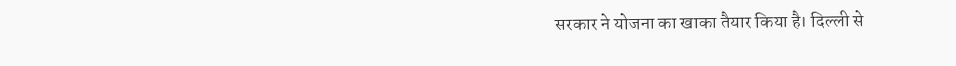सरकार ने योजना का खाका तैयार किया है। दिल्ली से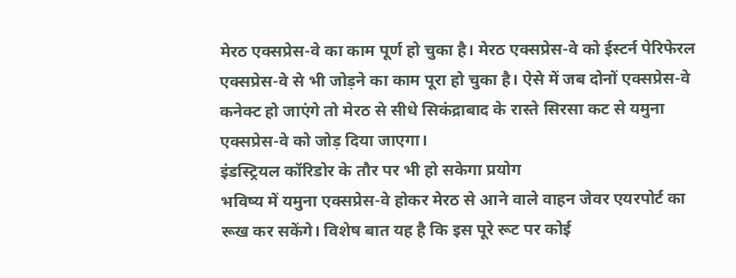मेरठ एक्सप्रेस-वे का काम पूर्ण हो चुका है। मेरठ एक्सप्रेस-वे को ईस्टर्न पेरिफेरल एक्सप्रेस-वे से भी जोड़ने का काम पूरा हो चुका है। ऐसे में जब दोनों एक्सप्रेस-वे कनेक्ट हो जाएंगे तो मेरठ से सीधे सिकंद्राबाद के रास्ते सिरसा कट से यमुना एक्सप्रेस-वे को जोड़ दिया जाएगा।
इंडस्ट्रियल कॉरिडोर के तौर पर भी हो सकेगा प्रयोग
भविष्य में यमुना एक्सप्रेस-वे होकर मेरठ से आने वाले वाहन जेवर एयरपोर्ट का रूख कर सकेंगे। विशेष बात यह है कि इस पूरे रूट पर कोई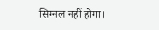सिग्नल नहीं होगा।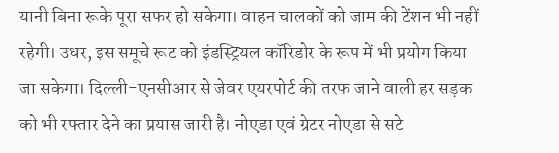यानी बिना रूके पूरा सफर हो सकेगा। वाहन चालकों को जाम की टेंशन भी नहीं रहेगी। उधर, इस समूचे रूट को इंडस्ट्रियल कॉरिडोर के रूप में भी प्रयोग किया जा सकेगा। दिल्ली-एनसीआर से जेवर एयरपोर्ट की तरफ जाने वाली हर सड़क को भी रफ्तार देने का प्रयास जारी है। नोएडा एवं ग्रेटर नोएडा से सटे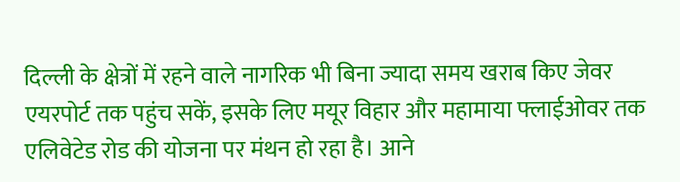दिल्ली के क्षेत्रों में रहने वाले नागरिक भी बिना ज्यादा समय खराब किए जेवर एयरपोर्ट तक पहुंच सकें, इसके लिए मयूर विहार और महामाया फ्लाईओवर तक एलिवेटेड रोड की योजना पर मंथन हो रहा है। आने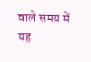वाले समय में यह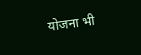योजना भी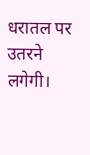धरातल पर उतरने लगेगी।